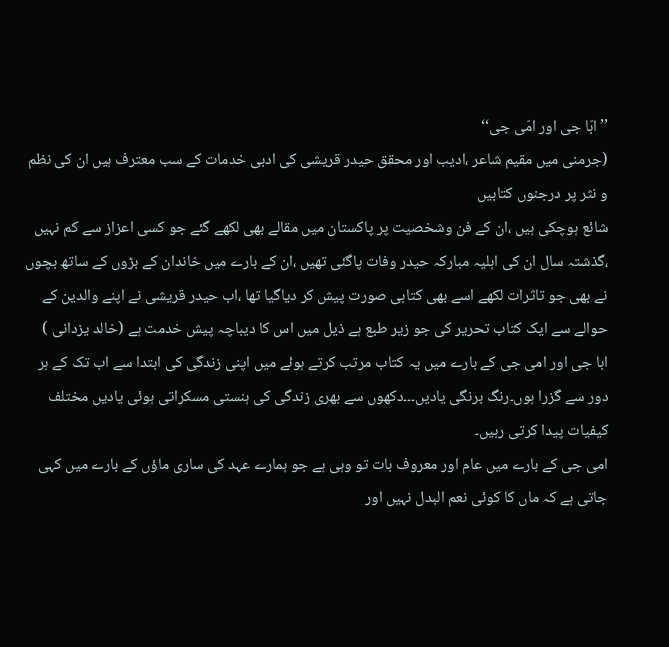’’ابّا جی اور امّی جی‘‘
(جرمنی میں مقیم شاعر ،ادیب اور محقق حیدر قریشی کی ادبی خدمات کے سب معترف ہیں ان کی نظم و نثر پر درجنوں کتابیں
شائع ہوچکی ہیں ،ان کے فن وشخصیت پر پاکستان میں مقالے بھی لکھے گئے جو کسی اعزاز سے کم نہیں ،گذشتہ سال ان کی اہلیہ مبارکہ حیدر وفات پاگئی تھیں ،ان کے بارے میں خاندان کے بڑوں کے ساتھ بچوں نے بھی جو تاثرات لکھے اسے بھی کتابی صورت پیش کر دیاگیا تھا ،اب حیدر قریشی نے اپنے والدین کے حوالے سے ایک کتاب تحریر کی جو زیر طبع ہے ذیل میں اس کا دیباچہ پیش خدمت ہے (خالد یزدانی )
ابا جی اور امی جی کے بارے میں یہ کتاب مرتب کرتے ہوئے میں اپنی زندگی کی ابتدا سے اب تک کے ہر دور سے گزرا ہوں۔رنگ برنگی یادیں۔۔۔دکھوں سے بھری زندگی کی ہنستی مسکراتی ہوئی یادیں مختلف کیفیات پیدا کرتی رہیں۔
امی جی کے بارے میں عام اور معروف بات تو وہی ہے جو ہمارے عہد کی ساری ماؤں کے بارے میں کہی جاتی ہے کہ ماں کا کوئی نعم البدل نہیں اور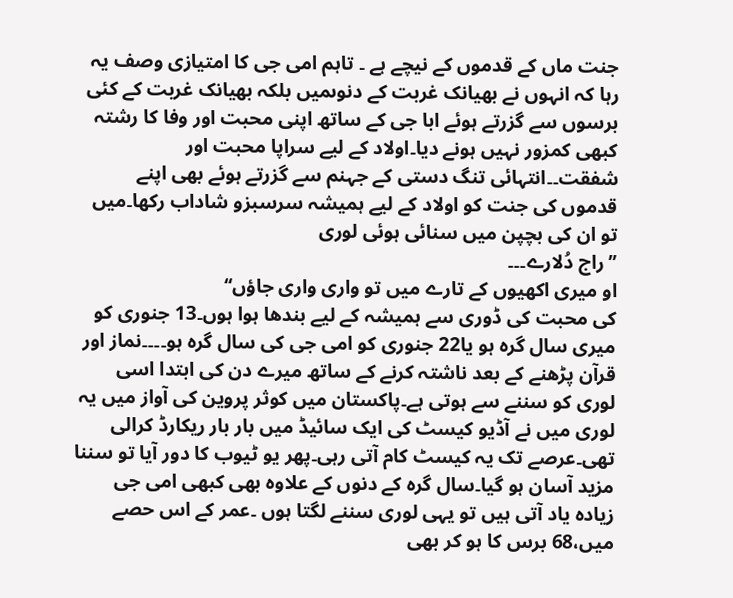جنت ماں کے قدموں کے نیچے ہے ۔ تاہم امی جی کا امتیازی وصف یہ رہا کہ انہوں نے بھیانک غربت کے دنوںمیں بلکہ بھیانک غربت کے کئی برسوں سے گزرتے ہوئے ابا جی کے ساتھ اپنی محبت اور وفا کا رشتہ کبھی کمزور نہیں ہونے دیا۔اولاد کے لیے سراپا محبت اور شفقت۔۔انتہائی تنگ دستی کے جہنم سے گزرتے ہوئے بھی اپنے قدموں کی جنت کو اولاد کے لیے ہمیشہ سرسبزو شاداب رکھا۔میں تو ان کی بچپن میں سنائی ہوئی لوری
’’راج دُلارے۔۔۔
او میری اکھیوں کے تارے میں تو واری واری جاؤں‘‘
کی محبت کی ڈوری سے ہمیشہ کے لیے بندھا ہوا ہوں۔13 جنوری کو میری سال گرہ ہو یا22 جنوری کو امی جی کی سال گرہ ہو۔۔۔۔نماز اور قرآن پڑھنے کے بعد ناشتہ کرنے کے ساتھ میرے دن کی ابتدا اسی لوری کو سننے سے ہوتی ہے۔پاکستان میں کوثر پروین کی آواز میں یہ لوری میں نے آڈیو کیسٹ کی ایک سائیڈ میں بار بار ریکارڈ کرالی تھی۔عرصے تک یہ کیسٹ کام آتی رہی۔پھر یو ٹیوب کا دور آیا تو سننا مزید آسان ہو گیا۔سال گرہ کے دنوں کے علاوہ بھی کبھی امی جی زیادہ یاد آتی ہیں تو یہی لوری سننے لگتا ہوں ۔عمر کے اس حصے میں،68 برس کا ہو کر بھی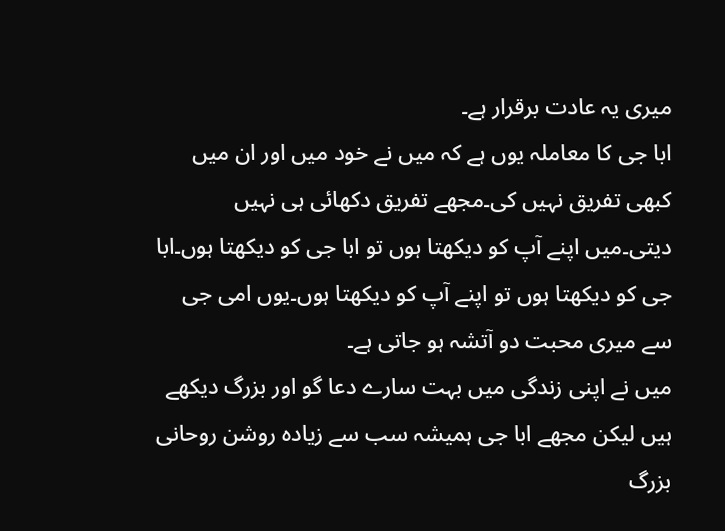میری یہ عادت برقرار ہے۔
ابا جی کا معاملہ یوں ہے کہ میں نے خود میں اور ان میں کبھی تفریق نہیں کی۔مجھے تفریق دکھائی ہی نہیں دیتی۔میں اپنے آپ کو دیکھتا ہوں تو ابا جی کو دیکھتا ہوں۔ابا جی کو دیکھتا ہوں تو اپنے آپ کو دیکھتا ہوں۔یوں امی جی سے میری محبت دو آتشہ ہو جاتی ہے۔
میں نے اپنی زندگی میں بہت سارے دعا گو اور بزرگ دیکھے ہیں لیکن مجھے ابا جی ہمیشہ سب سے زیادہ روشن روحانی بزرگ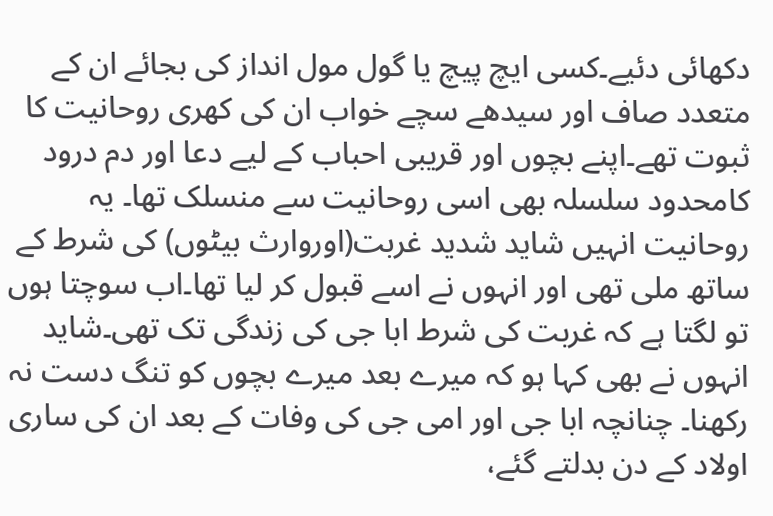دکھائی دئیے۔کسی ایچ پیچ یا گول مول انداز کی بجائے ان کے متعدد صاف اور سیدھے سچے خواب ان کی کھری روحانیت کا ثبوت تھے۔اپنے بچوں اور قریبی احباب کے لیے دعا اور دم درود کامحدود سلسلہ بھی اسی روحانیت سے منسلک تھا۔ یہ روحانیت انہیں شاید شدید غربت(اوروارث بیٹوں) کی شرط کے ساتھ ملی تھی اور انہوں نے اسے قبول کر لیا تھا۔اب سوچتا ہوں تو لگتا ہے کہ غربت کی شرط ابا جی کی زندگی تک تھی۔شاید انہوں نے بھی کہا ہو کہ میرے بعد میرے بچوں کو تنگ دست نہ رکھنا۔ چنانچہ ابا جی اور امی جی کی وفات کے بعد ان کی ساری اولاد کے دن بدلتے گئے،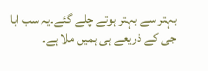بہتر سے بہتر ہوتے چلے گئے۔یہ سب ابا جی کے ذریعے ہی ہمیں ملا ہے۔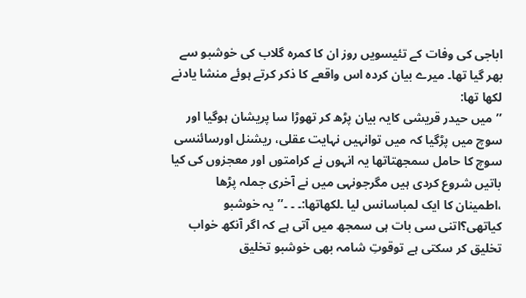اباجی کی وفات کے تئیسویں روز ان کا کمرہ گلاب کی خوشبو سے بھر گیا تھا۔ میرے بیان کردہ اس واقعے کا ذکر کرتے ہوئے منشا یادنے لکھا تھا:
’’میں حیدر قریشی کایہ بیان پڑھ کر تھوڑا سا پریشان ہوگیا اور سوچ میں پڑگیا کہ میں توانہیں نہایت عقلی، ریشنل اورسائنسی سوچ کا حامل سمجھتاتھا یہ انہوں نے کرامتوں اور معجزوں کی کیا باتیں شروع کردی ہیں مگرجونہی میں نے آخری جملہ پڑھا ،اطمینان کا ایک لمباسانس لیا ۔لکھاتھا:۔ ۔ ۔’’یہ خوشبو کیاتھی؟اتنی سی بات ہی سمجھ میں آتی ہے کہ اگر آنکھ خواب تخلیق کر سکتی ہے توقوتِ شامہ بھی خوشبو تخلیق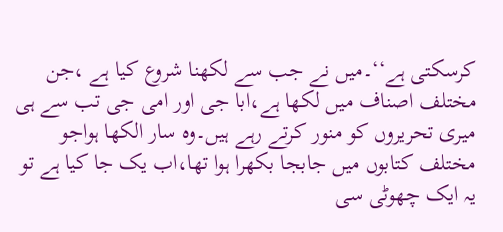کرسکتی ہے‘‘۔میں نے جب سے لکھنا شروع کیا ہے ،جن مختلف اصناف میں لکھا ہے،ابا جی اور امی جی تب سے ہی میری تحریروں کو منور کرتے رہے ہیں۔وہ سار الکھا ہواجو مختلف کتابوں میں جابجا بکھرا ہوا تھا،اب یک جا کیا ہے تو یہ ایک چھوٹی سی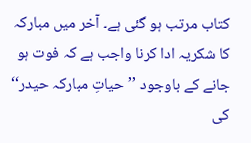کتاب مرتب ہو گئی ہے۔ آخر میں مبارکہ کا شکریہ ادا کرنا واجب ہے کہ فوت ہو جانے کے باوجود ’’حیاتِ مبارکہ حیدر‘‘ کی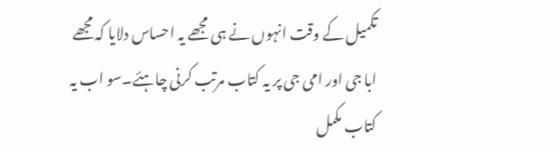تکمیل کے وقت انہوں نے ہی مجھے یہ احساس دلایا کہ مجھے ابا جی اور امی جی پر یہ کتاب مرتب کرنی چاہئے۔سو اب یہ کتاب مکمل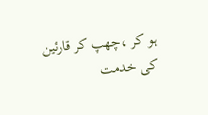ہو کر ،چھپ کر قارئین کی خدمت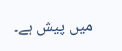میں پیش ہے۔